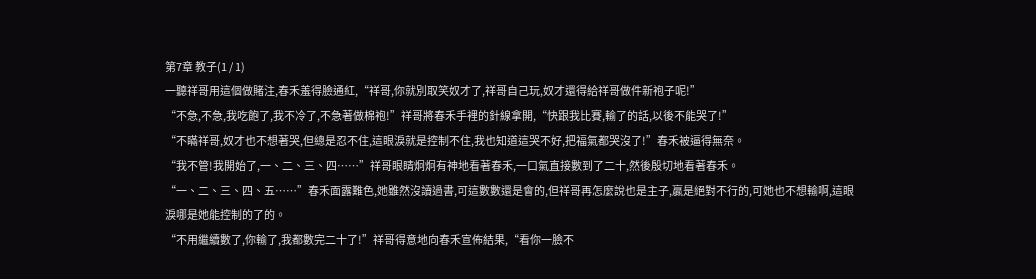第7章 教子(1 / 1)
一聽祥哥用這個做賭注,春禾羞得臉通紅,“祥哥,你就別取笑奴才了,祥哥自己玩,奴才還得給祥哥做件新袍子呢!”
“不急,不急,我吃飽了,我不冷了,不急著做棉袍!”祥哥將春禾手裡的針線拿開,“快跟我比賽,輸了的話,以後不能哭了!”
“不瞞祥哥,奴才也不想著哭,但總是忍不住,這眼淚就是控制不住,我也知道這哭不好,把福氣都哭沒了!”春禾被逼得無奈。
“我不管!我開始了,一、二、三、四……”祥哥眼睛炯炯有神地看著春禾,一口氣直接數到了二十,然後殷切地看著春禾。
“一、二、三、四、五……”春禾面露難色,她雖然沒讀過書,可這數數還是會的,但祥哥再怎麼說也是主子,贏是絕對不行的,可她也不想輸啊,這眼淚哪是她能控制的了的。
“不用繼續數了,你輸了,我都數完二十了!”祥哥得意地向春禾宣佈結果,“看你一臉不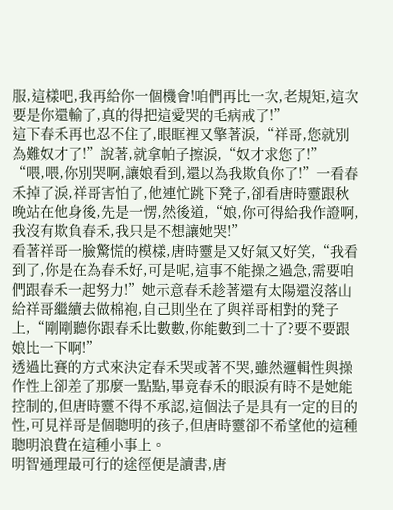服,這樣吧,我再給你一個機會!咱們再比一次,老規矩,這次要是你還輸了,真的得把這愛哭的毛病戒了!”
這下春禾再也忍不住了,眼眶裡又擎著淚,“祥哥,您就別為難奴才了!”說著,就拿帕子擦淚,“奴才求您了!”
“喂,喂,你別哭啊,讓娘看到,還以為我欺負你了!”一看春禾掉了淚,祥哥害怕了,他連忙跳下凳子,卻看唐時靈跟秋晚站在他身後,先是一愣,然後道,“娘,你可得給我作證啊,我沒有欺負春禾,我只是不想讓她哭!”
看著祥哥一臉驚慌的模樣,唐時靈是又好氣又好笑,“我看到了,你是在為春禾好,可是呢,這事不能操之過急,需要咱們跟春禾一起努力!”她示意春禾趁著還有太陽還沒落山給祥哥繼續去做棉袍,自己則坐在了與祥哥相對的凳子上,“剛剛聽你跟春禾比數數,你能數到二十了?要不要跟娘比一下啊!”
透過比賽的方式來決定春禾哭或著不哭,雖然邏輯性與操作性上卻差了那麼一點點,畢竟春禾的眼淚有時不是她能控制的,但唐時靈不得不承認,這個法子是具有一定的目的性,可見祥哥是個聰明的孩子,但唐時靈卻不希望他的這種聰明浪費在這種小事上。
明智通理最可行的途徑便是讀書,唐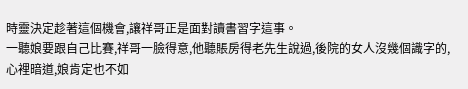時靈決定趁著這個機會,讓祥哥正是面對讀書習字這事。
一聽娘要跟自己比賽,祥哥一臉得意,他聽賬房得老先生說過,後院的女人沒幾個識字的,心裡暗道,娘肯定也不如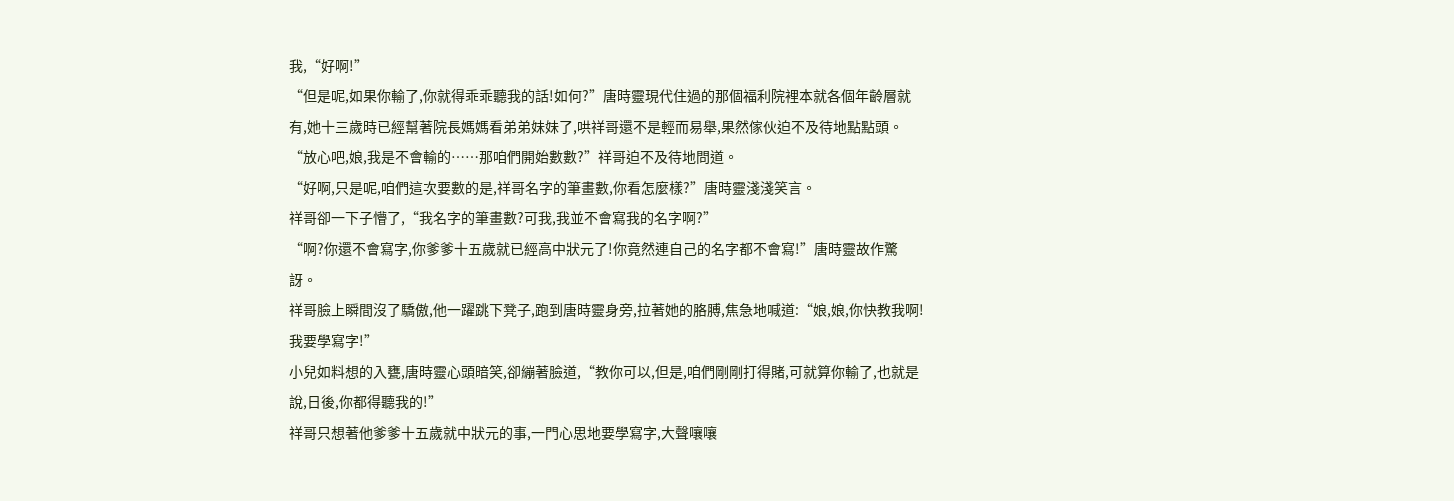我,“好啊!”
“但是呢,如果你輸了,你就得乖乖聽我的話!如何?”唐時靈現代住過的那個福利院裡本就各個年齡層就有,她十三歲時已經幫著院長媽媽看弟弟妹妹了,哄祥哥還不是輕而易舉,果然傢伙迫不及待地點點頭。
“放心吧,娘,我是不會輸的……那咱們開始數數?”祥哥迫不及待地問道。
“好啊,只是呢,咱們這次要數的是,祥哥名字的筆畫數,你看怎麼樣?”唐時靈淺淺笑言。
祥哥卻一下子懵了,“我名字的筆畫數?可我,我並不會寫我的名字啊?”
“啊?你還不會寫字,你爹爹十五歲就已經高中狀元了!你竟然連自己的名字都不會寫!”唐時靈故作驚訝。
祥哥臉上瞬間沒了驕傲,他一躍跳下凳子,跑到唐時靈身旁,拉著她的胳膊,焦急地喊道:“娘,娘,你快教我啊!我要學寫字!”
小兒如料想的入甕,唐時靈心頭暗笑,卻繃著臉道,“教你可以,但是,咱們剛剛打得賭,可就算你輸了,也就是說,日後,你都得聽我的!”
祥哥只想著他爹爹十五歲就中狀元的事,一門心思地要學寫字,大聲嚷嚷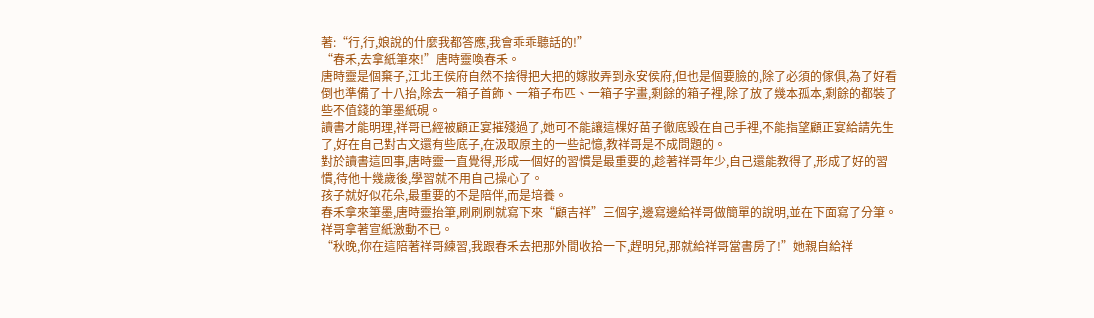著:“行,行,娘說的什麼我都答應,我會乖乖聽話的!”
“春禾,去拿紙筆來!”唐時靈喚春禾。
唐時靈是個棄子,江北王侯府自然不捨得把大把的嫁妝弄到永安侯府,但也是個要臉的,除了必須的傢俱,為了好看倒也準備了十八抬,除去一箱子首飾、一箱子布匹、一箱子字畫,剩餘的箱子裡,除了放了幾本孤本,剩餘的都裝了些不值錢的筆墨紙硯。
讀書才能明理,祥哥已經被顧正宴摧殘過了,她可不能讓這棵好苗子徹底毀在自己手裡,不能指望顧正宴給請先生了,好在自己對古文還有些底子,在汲取原主的一些記憶,教祥哥是不成問題的。
對於讀書這回事,唐時靈一直覺得,形成一個好的習慣是最重要的,趁著祥哥年少,自己還能教得了,形成了好的習慣,待他十幾歲後,學習就不用自己操心了。
孩子就好似花朵,最重要的不是陪伴,而是培養。
春禾拿來筆墨,唐時靈抬筆,刷刷刷就寫下來“顧吉祥”三個字,邊寫邊給祥哥做簡單的說明,並在下面寫了分筆。
祥哥拿著宣紙激動不已。
“秋晚,你在這陪著祥哥練習,我跟春禾去把那外間收拾一下,趕明兒,那就給祥哥當書房了!”她親自給祥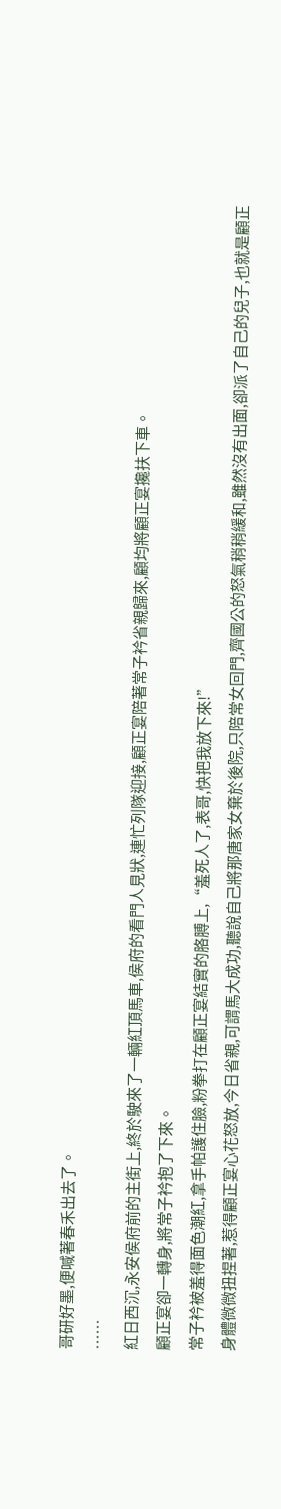哥研好墨,便喊著春禾出去了。
……
紅日西沉,永安侯府前的主街上,終於駛來了一輛紅頂馬車,侯府的看門人見狀,連忙列隊迎接,顧正宴陪著常子衿省親歸來,顧均將顧正宴攙扶下車。
顧正宴卻一轉身,將常子衿抱了下來。
常子衿被羞得面色潮紅,拿手帕護住臉,粉拳打在顧正宴結實的胳膊上,“羞死人了,表哥,快把我放下來!”
身體微微扭捏著,惹得顧正宴心花怒放,今日省親,可謂馬大成功,聽說自己將那唐家女棄於後院,只陪常女回門,齊國公的怒氣稍稍緩和,雖然沒有出面,卻派了自己的兒子,也就是顧正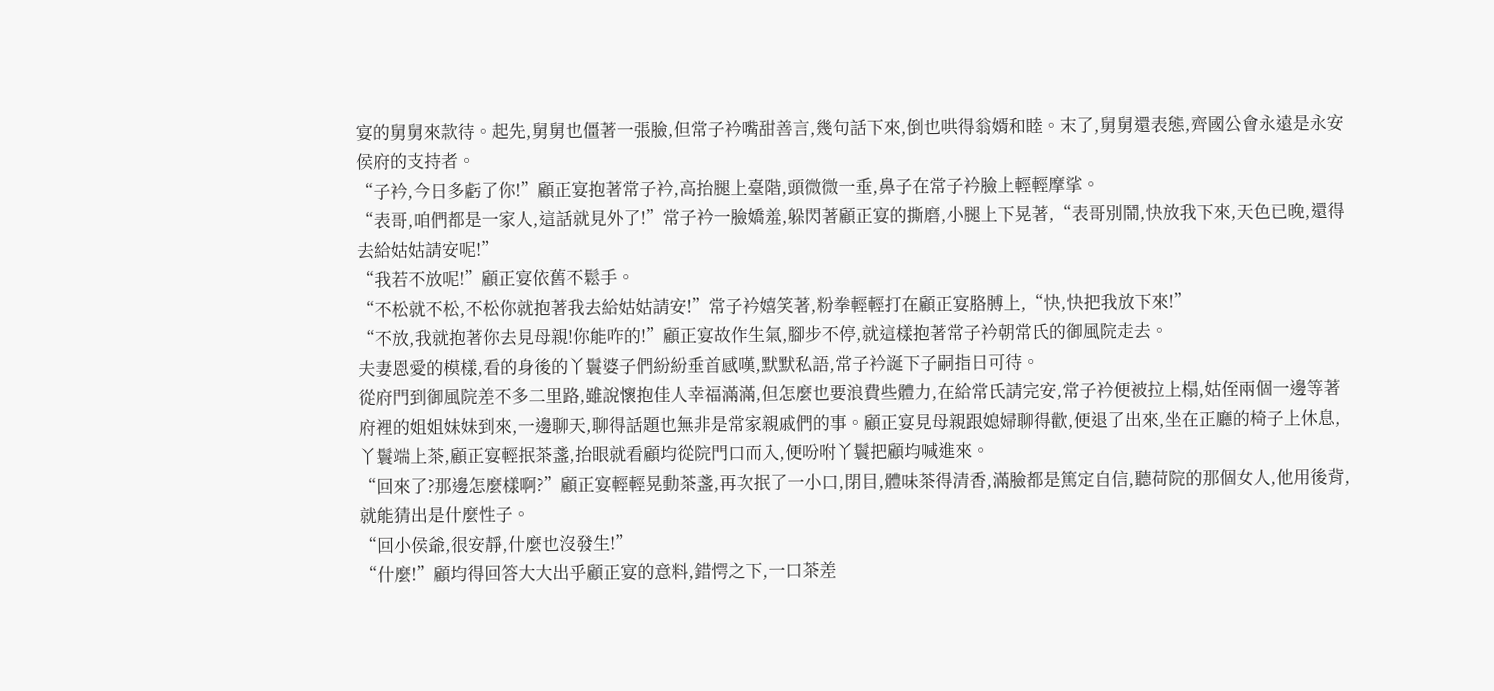宴的舅舅來款待。起先,舅舅也僵著一張臉,但常子衿嘴甜善言,幾句話下來,倒也哄得翁婿和睦。末了,舅舅還表態,齊國公會永遠是永安侯府的支持者。
“子衿,今日多虧了你!”顧正宴抱著常子衿,高抬腿上臺階,頭微微一垂,鼻子在常子衿臉上輕輕摩挲。
“表哥,咱們都是一家人,這話就見外了!”常子衿一臉嬌羞,躲閃著顧正宴的撕磨,小腿上下晃著,“表哥別鬧,快放我下來,天色已晚,還得去給姑姑請安呢!”
“我若不放呢!”顧正宴依舊不鬆手。
“不松就不松,不松你就抱著我去給姑姑請安!”常子衿嬉笑著,粉拳輕輕打在顧正宴胳膊上,“快,快把我放下來!”
“不放,我就抱著你去見母親!你能咋的!”顧正宴故作生氣,腳步不停,就這樣抱著常子衿朝常氏的御風院走去。
夫妻恩愛的模樣,看的身後的丫鬟婆子們紛紛垂首感嘆,默默私語,常子衿誕下子嗣指日可待。
從府門到御風院差不多二里路,雖說懷抱佳人幸福滿滿,但怎麼也要浪費些體力,在給常氏請完安,常子衿便被拉上榻,姑侄兩個一邊等著府裡的姐姐妹妹到來,一邊聊天,聊得話題也無非是常家親戚們的事。顧正宴見母親跟媳婦聊得歡,便退了出來,坐在正廳的椅子上休息,丫鬟端上茶,顧正宴輕抿茶盞,抬眼就看顧均從院門口而入,便吩咐丫鬟把顧均喊進來。
“回來了?那邊怎麼樣啊?”顧正宴輕輕晃動茶盞,再次抿了一小口,閉目,體味茶得清香,滿臉都是篤定自信,聽荷院的那個女人,他用後背,就能猜出是什麼性子。
“回小侯爺,很安靜,什麼也沒發生!”
“什麼!”顧均得回答大大出乎顧正宴的意料,錯愕之下,一口茶差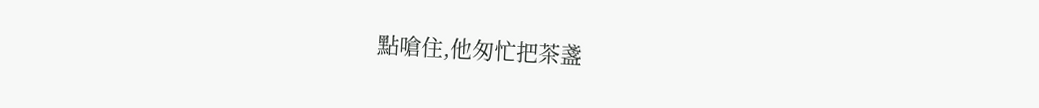點嗆住,他匆忙把茶盞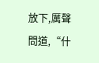放下,厲聲問道,“什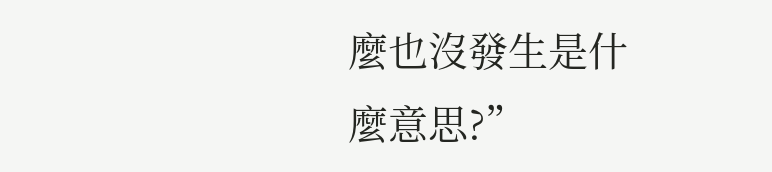麼也沒發生是什麼意思?”